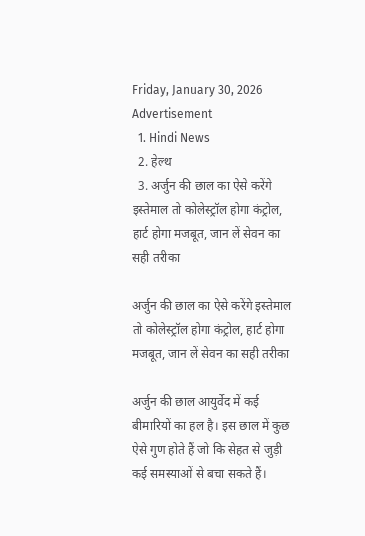Friday, January 30, 2026
Advertisement
  1. Hindi News
  2. हेल्थ
  3. अर्जुन की छाल का ऐसे करेंगे इस्तेमाल तो कोलेस्ट्रॉल होगा कंट्रोल, हार्ट होगा मजबूत, जान लें सेवन का सही तरीका

अर्जुन की छाल का ऐसे करेंगे इस्तेमाल तो कोलेस्ट्रॉल होगा कंट्रोल, हार्ट होगा मजबूत, जान लें सेवन का सही तरीका

अर्जुन की छाल आयुर्वेद में कई बीमारियों का हल है। इस छाल में कुछ ऐसे गुण होते हैं जो कि सेहत से जुड़ी कई समस्याओं से बचा सकते हैं।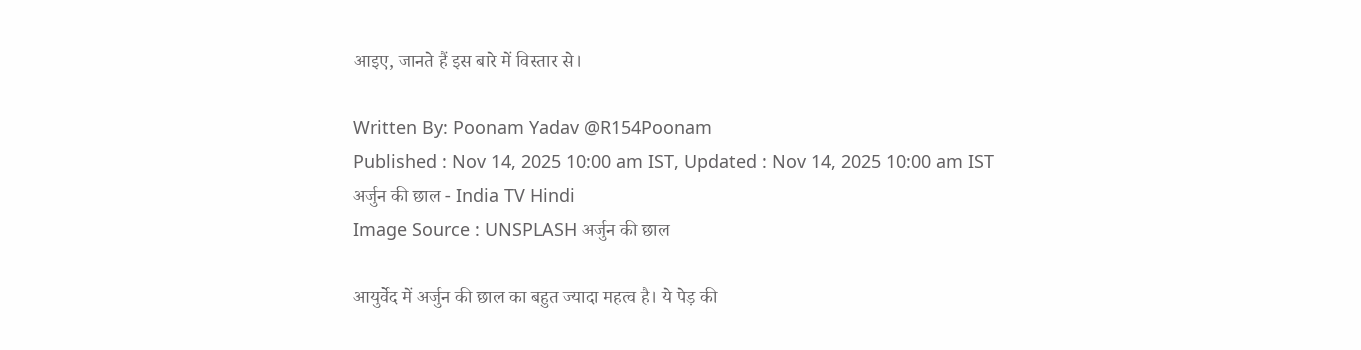आइए, जानते हैं इस बारे में विस्तार से।

Written By: Poonam Yadav @R154Poonam
Published : Nov 14, 2025 10:00 am IST, Updated : Nov 14, 2025 10:00 am IST
अर्जुन की छाल - India TV Hindi
Image Source : UNSPLASH अर्जुन की छाल

आयुर्वेद में अर्जुन की छाल का बहुत ज्यादा महत्व है। ये पेड़ की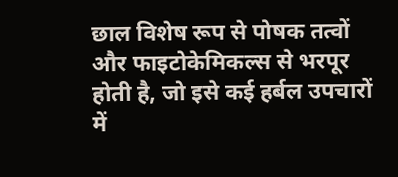छाल विशेष रूप से पोषक तत्वों और फाइटोकेमिकल्स से भरपूर होती है, जो इसे कई हर्बल उपचारों में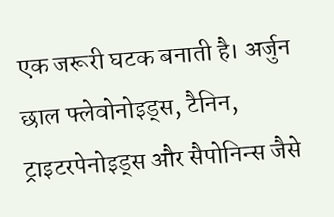एक जरूरी घटक बनाती है। अर्जुन छाल फ्लेवोनोइड्स, टैनिन, ट्राइटरपेनोइड्स और सैपोनिन्स जैसे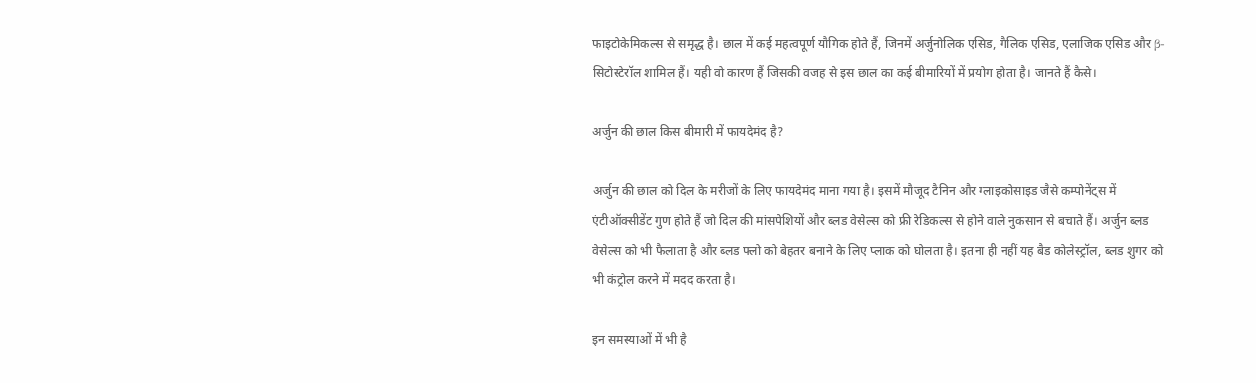फाइटोकेमिकल्स से समृद्ध है। छाल में कई महत्वपूर्ण यौगिक होते हैं, जिनमें अर्जुनोलिक एसिड, गैलिक एसिड, एलाजिक एसिड और β-सिटोस्टेरॉल शामिल हैं। यही वो कारण हैं जिसकी वजह से इस छाल का कई बीमारियों में प्रयोग होता है। जानते हैं कैसे।

अर्जुन की छाल किस बीमारी में फायदेमंद है?

अर्जुन की छाल को दिल के मरीजों के लिए फायदेमंद माना गया है। इसमें मौजूद टैनिन और ग्लाइकोसाइड जैसे कम्पोनेंट्स में एंटीऑक्सीडेंट गुण होते हैं जो दिल की मांसपेशियों और ब्लड वेसेल्स को फ्री रेडिकल्स से होने वाले नुकसान से बचाते हैं। अर्जुन ब्लड वेसेल्स को भी फैलाता है और ब्लड फ्लो को बेहतर बनाने के लिए प्लाक को घोलता है। इतना ही नहीं यह बैड कोलेस्ट्रॉल, ब्लड शुगर को भी कंट्रोल करने में मदद करता है।

इन समस्याओं में भी है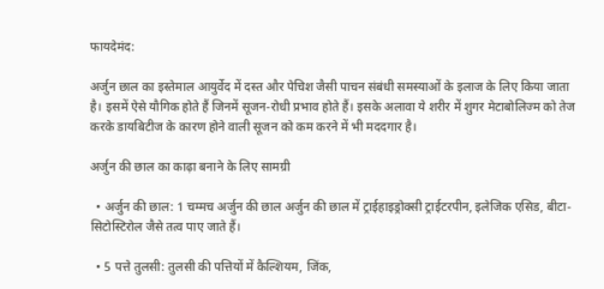फायदेमंद:

अर्जुन छाल का इस्तेमाल आयुर्वेद में दस्त और पेचिश जैसी पाचन संबंधी समस्याओं के इलाज के लिए किया जाता है। इसमें ऐसे यौगिक होते हैं जिनमें सूजन-रोधी प्रभाव होते हैं। इसके अलावा ये शरीर में शुगर मेटाबोलिज्म को तेज करके डायबिटीज के कारण होने वाली सूजन को कम करने में भी मददगार है।

अर्जुन की छाल का काढ़ा बनाने के लिए सामग्री

  • अर्जुन की छाल: 1 चम्मच अर्जुन की छाल अर्जुन की छाल में ट्राईहाइड्रोक्सी ट्राईटरपीन, इलेजिक एसिड, बीटा-सिटोस्टिरोल जैसे तत्व पाए जाते हैं।

  • 5 पत्ते तुलसी: तुलसी की पत्तियों में कैल्शियम, जिंक,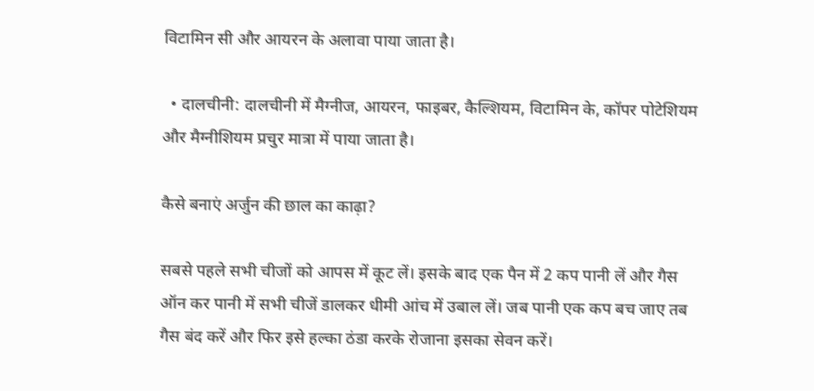विटामिन सी और आयरन के अलावा पाया जाता है।

  • दालचीनी: दालचीनी में मैग्नीज, आयरन, फाइबर, कैल्शियम, विटामिन के, कॉपर पोटेशियम और मैग्नीशियम प्रचुर मात्रा में पाया जाता है।

कैसे बनाएं अर्जुन की छाल का काढ़ा?

सबसे पहले सभी चीजों को आपस में कूट लें। इसके बाद एक पैन में 2 कप पानी लें और गैस ऑन कर पानी में सभी चीजें डालकर धीमी आंच में उबाल लें। जब पानी एक कप बच जाए तब गैस बंद करें और फिर इसे हल्का ठंडा करके रोजाना इसका सेवन करें।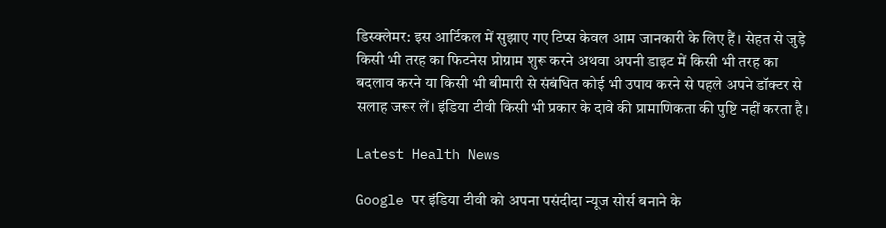डिस्क्लेमर: इस आर्टिकल में सुझाए गए टिप्स केवल आम जानकारी के लिए हैं। सेहत से जुड़े किसी भी तरह का फिटनेस प्रोग्राम शुरू करने अथवा अपनी डाइट में किसी भी तरह का बदलाव करने या किसी भी बीमारी से संबंधित कोई भी उपाय करने से पहले अपने डॉक्टर से सलाह जरूर लें। इंडिया टीवी किसी भी प्रकार के दावे की प्रामाणिकता की पुष्टि नहीं करता है।

Latest Health News

Google पर इंडिया टीवी को अपना पसंदीदा न्यूज सोर्स बनाने के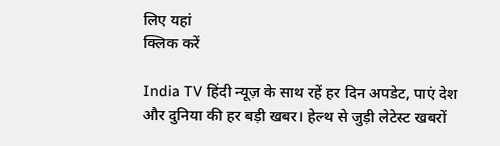लिए यहां
क्लिक करें

India TV हिंदी न्यूज़ के साथ रहें हर दिन अपडेट, पाएं देश और दुनिया की हर बड़ी खबर। हेल्थ से जुड़ी लेटेस्ट खबरों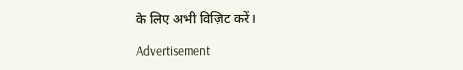के लिए अभी विज़िट करें।

Advertisement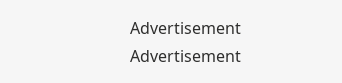Advertisement
Advertisement